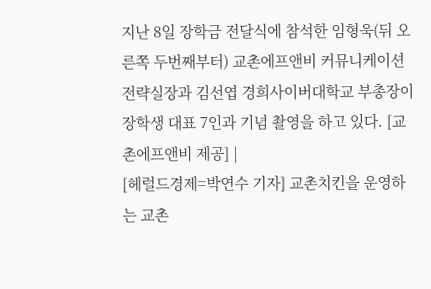지난 8일 장학금 전달식에 참석한 임형욱(뒤 오른쪽 두번째부터) 교촌에프앤비 커뮤니케이션전략실장과 김선엽 경희사이버대학교 부총장이 장학생 대표 7인과 기념 촬영을 하고 있다. [교촌에프앤비 제공] |
[헤럴드경제=박연수 기자] 교촌치킨을 운영하는 교촌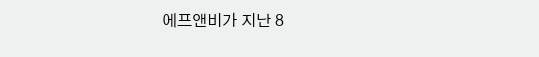에프앤비가 지난 8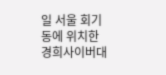일 서울 회기동에 위치한 경희사이버대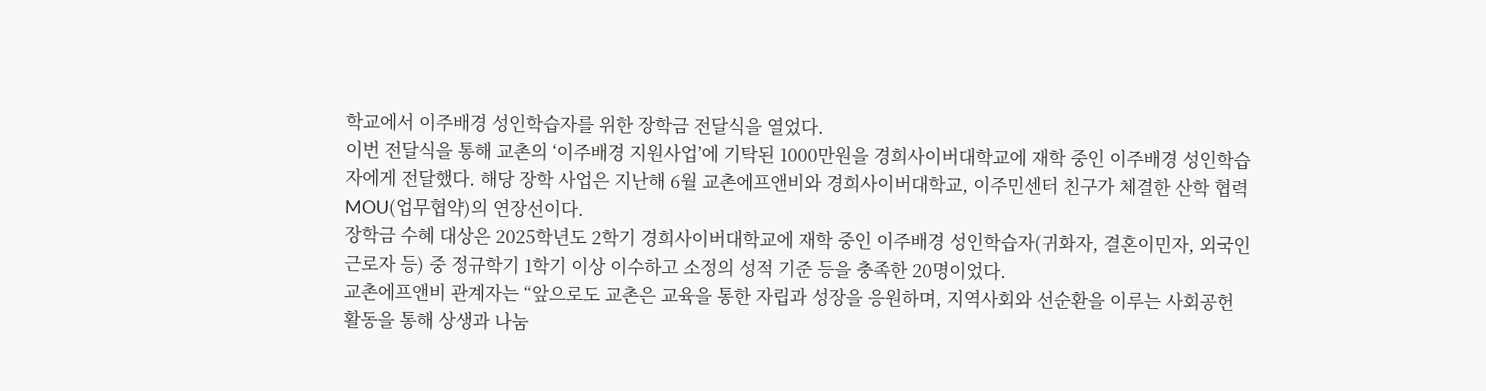학교에서 이주배경 성인학습자를 위한 장학금 전달식을 열었다.
이번 전달식을 통해 교촌의 ‘이주배경 지원사업’에 기탁된 1000만원을 경희사이버대학교에 재학 중인 이주배경 성인학습자에게 전달했다. 해당 장학 사업은 지난해 6월 교촌에프앤비와 경희사이버대학교, 이주민센터 친구가 체결한 산학 협력 MOU(업무협약)의 연장선이다.
장학금 수혜 대상은 2025학년도 2학기 경희사이버대학교에 재학 중인 이주배경 성인학습자(귀화자, 결혼이민자, 외국인 근로자 등) 중 정규학기 1학기 이상 이수하고 소정의 성적 기준 등을 충족한 20명이었다.
교촌에프앤비 관계자는 “앞으로도 교촌은 교육을 통한 자립과 성장을 응원하며, 지역사회와 선순환을 이루는 사회공헌 활동을 통해 상생과 나눔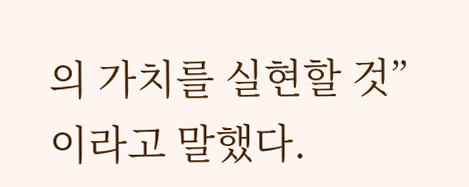의 가치를 실현할 것”이라고 말했다.